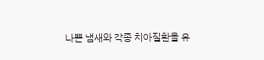나쁜 냄새와 각종 치아질환을 유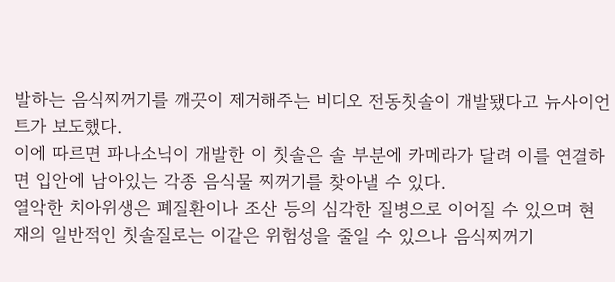발하는 음식찌꺼기를 깨끗이 제거해주는 비디오 전동칫솔이 개발됐다고 뉴사이언트가 보도했다.
이에 따르면 파나소닉이 개발한 이 칫솔은 솔 부분에 카메라가 달려 이를 연결하면 입안에 남아있는 각종 음식물 찌꺼기를 찾아낼 수 있다.
열악한 치아위생은 폐질환이나 조산 등의 심각한 질병으로 이어질 수 있으며 현재의 일반적인 칫솔질로는 이같은 위험성을 줄일 수 있으나 음식찌꺼기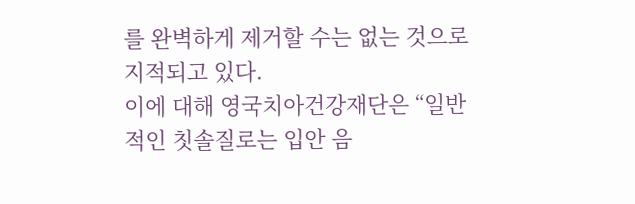를 완벽하게 제거할 수는 없는 것으로 지적되고 있다.
이에 대해 영국치아건강재단은 “일반적인 칫솔질로는 입안 음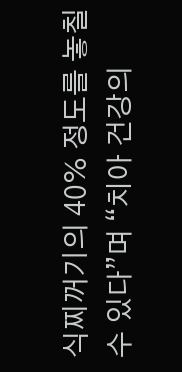식찌꺼기의 40% 정도를 놓칠 수 있다”며 “치아 건강의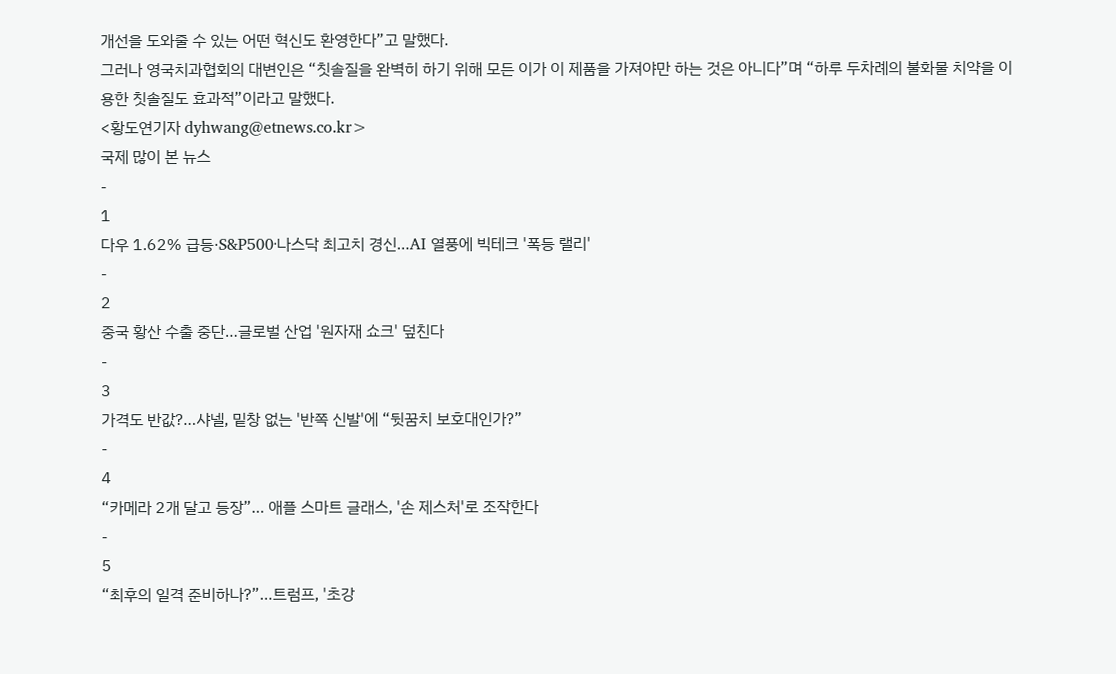개선을 도와줄 수 있는 어떤 혁신도 환영한다”고 말했다.
그러나 영국치과협회의 대변인은 “칫솔질을 완벽히 하기 위해 모든 이가 이 제품을 가져야만 하는 것은 아니다”며 “하루 두차례의 불화물 치약을 이용한 칫솔질도 효과적”이라고 말했다.
<황도연기자 dyhwang@etnews.co.kr>
국제 많이 본 뉴스
-
1
다우 1.62% 급등·S&P500·나스닥 최고치 경신…AI 열풍에 빅테크 '폭등 랠리'
-
2
중국 황산 수출 중단…글로벌 산업 '원자재 쇼크' 덮친다
-
3
가격도 반값?…샤넬, 밑창 없는 '반쪽 신발'에 “뒷꿈치 보호대인가?”
-
4
“카메라 2개 달고 등장”… 애플 스마트 글래스, '손 제스처'로 조작한다
-
5
“최후의 일격 준비하나?”…트럼프, '초강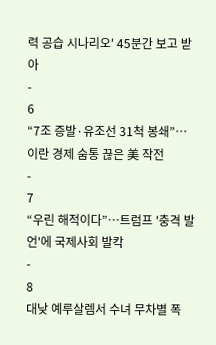력 공습 시나리오' 45분간 보고 받아
-
6
“7조 증발·유조선 31척 봉쇄”…이란 경제 숨통 끊은 美 작전
-
7
“우린 해적이다”…트럼프 '충격 발언'에 국제사회 발칵
-
8
대낮 예루살렘서 수녀 무차별 폭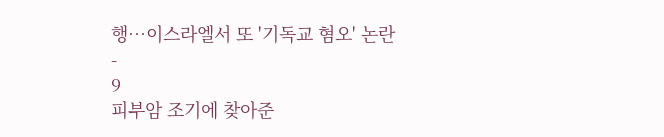행…이스라엘서 또 '기독교 혐오' 논란
-
9
피부암 조기에 찾아준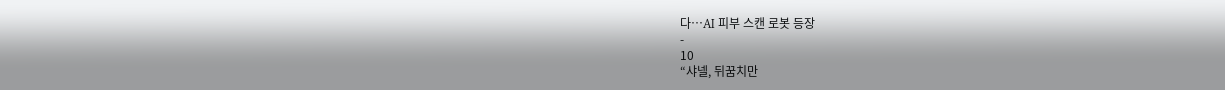다…AI 피부 스캔 로봇 등장
-
10
“샤넬, 뒤꿈치만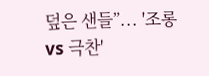덮은 샌들”... '조롱 vs 극찬'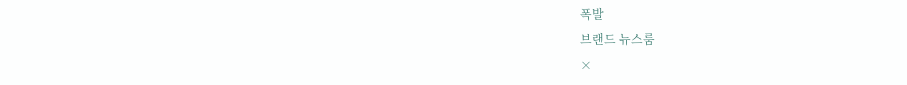폭발
브랜드 뉴스룸
×